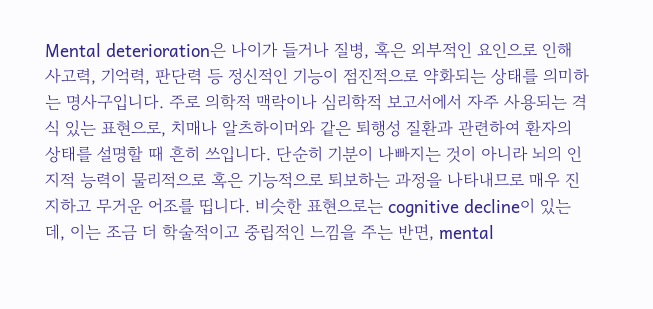Mental deterioration은 나이가 들거나 질병, 혹은 외부적인 요인으로 인해 사고력, 기억력, 판단력 등 정신적인 기능이 점진적으로 약화되는 상태를 의미하는 명사구입니다. 주로 의학적 맥락이나 심리학적 보고서에서 자주 사용되는 격식 있는 표현으로, 치매나 알츠하이머와 같은 퇴행성 질환과 관련하여 환자의 상태를 설명할 때 흔히 쓰입니다. 단순히 기분이 나빠지는 것이 아니라 뇌의 인지적 능력이 물리적으로 혹은 기능적으로 퇴보하는 과정을 나타내므로 매우 진지하고 무거운 어조를 띱니다. 비슷한 표현으로는 cognitive decline이 있는데, 이는 조금 더 학술적이고 중립적인 느낌을 주는 반면, mental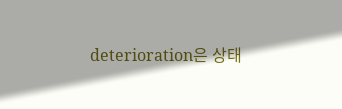deterioration은 상태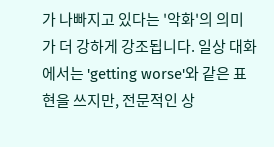가 나빠지고 있다는 '악화'의 의미가 더 강하게 강조됩니다. 일상 대화에서는 'getting worse'와 같은 표현을 쓰지만, 전문적인 상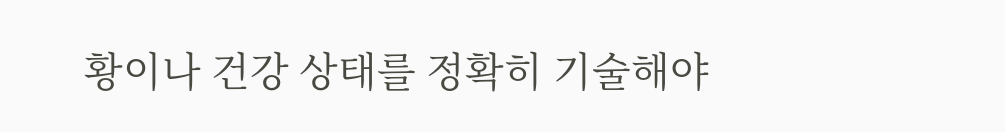황이나 건강 상태를 정확히 기술해야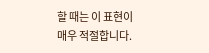할 때는 이 표현이 매우 적절합니다.